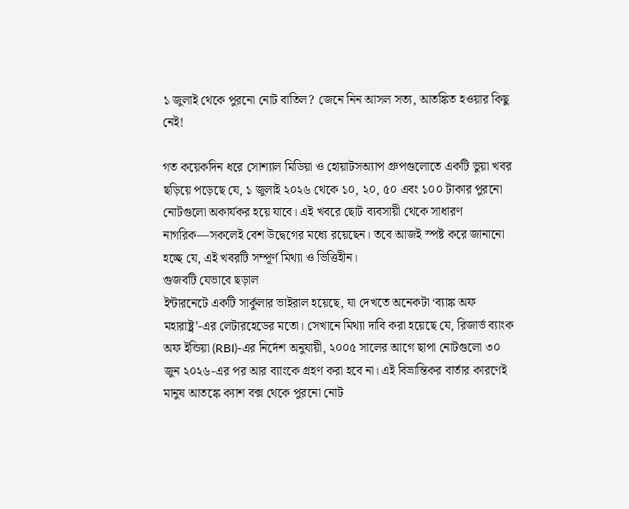১ জুলাই থেকে পুরনো নোট বাতিল? জেনে নিন আসল সত্য, আতঙ্কিত হওয়ার কিছু নেই!

গত কয়েকদিন ধরে সোশ্যাল মিডিয়া ও হোয়াটসঅ্যাপ গ্রুপগুলোতে একটি ভুয়া খবর ছড়িয়ে পড়েছে যে, ১ জুলাই ২০২৬ থেকে ১০, ২০, ৫০ এবং ১০০ টাকার পুরনো নোটগুলো অকার্যকর হয়ে যাবে। এই খবরে ছোট ব্যবসায়ী থেকে সাধারণ নাগরিক—সকলেই বেশ উদ্বেগের মধ্যে রয়েছেন। তবে আজই স্পষ্ট করে জানানো হচ্ছে যে, এই খবরটি সম্পূর্ণ মিথ্যা ও ভিত্তিহীন।
গুজবটি যেভাবে ছড়াল
ইন্টারনেটে একটি সার্কুলার ভাইরাল হয়েছে, যা দেখতে অনেকটা ‘ব্যাঙ্ক অফ মহারাষ্ট্র’-এর লেটারহেডের মতো। সেখানে মিথ্যা দাবি করা হয়েছে যে, রিজার্ভ ব্যাংক অফ ইন্ডিয়া (RBI)-এর নির্দেশ অনুযায়ী, ২০০৫ সালের আগে ছাপা নোটগুলো ৩০ জুন ২০২৬-এর পর আর ব্যাংকে গ্রহণ করা হবে না। এই বিভ্রান্তিকর বার্তার কারণেই মানুষ আতঙ্কে ক্যাশ বক্স থেকে পুরনো নোট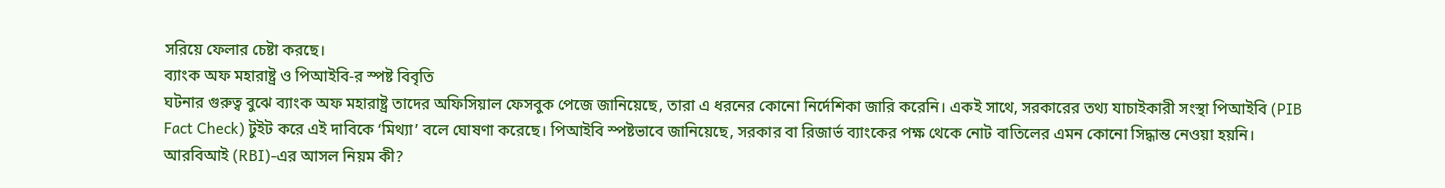সরিয়ে ফেলার চেষ্টা করছে।
ব্যাংক অফ মহারাষ্ট্র ও পিআইবি-র স্পষ্ট বিবৃতি
ঘটনার গুরুত্ব বুঝে ব্যাংক অফ মহারাষ্ট্র তাদের অফিসিয়াল ফেসবুক পেজে জানিয়েছে, তারা এ ধরনের কোনো নির্দেশিকা জারি করেনি। একই সাথে, সরকারের তথ্য যাচাইকারী সংস্থা পিআইবি (PIB Fact Check) টুইট করে এই দাবিকে ‘মিথ্যা’ বলে ঘোষণা করেছে। পিআইবি স্পষ্টভাবে জানিয়েছে, সরকার বা রিজার্ভ ব্যাংকের পক্ষ থেকে নোট বাতিলের এমন কোনো সিদ্ধান্ত নেওয়া হয়নি।
আরবিআই (RBI)-এর আসল নিয়ম কী?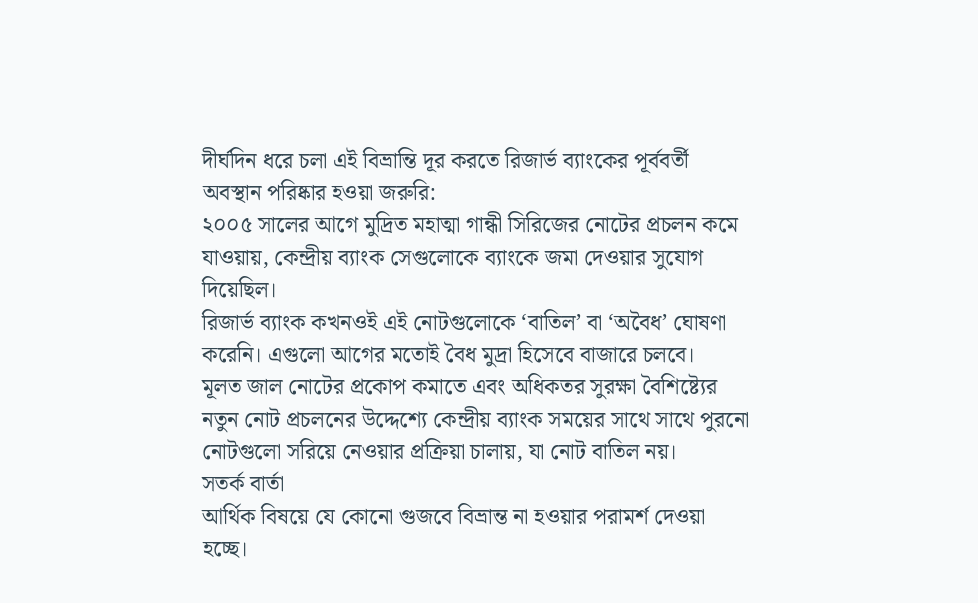দীর্ঘদিন ধরে চলা এই বিভ্রান্তি দূর করতে রিজার্ভ ব্যাংকের পূর্ববর্তী অবস্থান পরিষ্কার হওয়া জরুরি:
২০০৫ সালের আগে মুদ্রিত মহাত্মা গান্ধী সিরিজের নোটের প্রচলন কমে যাওয়ায়, কেন্দ্রীয় ব্যাংক সেগুলোকে ব্যাংকে জমা দেওয়ার সুযোগ দিয়েছিল।
রিজার্ভ ব্যাংক কখনওই এই নোটগুলোকে ‘বাতিল’ বা ‘অবৈধ’ ঘোষণা করেনি। এগুলো আগের মতোই বৈধ মুদ্রা হিসেবে বাজারে চলবে।
মূলত জাল নোটের প্রকোপ কমাতে এবং অধিকতর সুরক্ষা বৈশিষ্ট্যের নতুন নোট প্রচলনের উদ্দেশ্যে কেন্দ্রীয় ব্যাংক সময়ের সাথে সাথে পুরনো নোটগুলো সরিয়ে নেওয়ার প্রক্রিয়া চালায়, যা নোট বাতিল নয়।
সতর্ক বার্তা
আর্থিক বিষয়ে যে কোনো গুজবে বিভ্রান্ত না হওয়ার পরামর্শ দেওয়া হচ্ছে।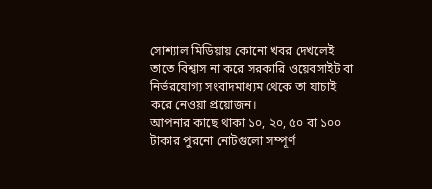সোশ্যাল মিডিয়ায় কোনো খবর দেখলেই তাতে বিশ্বাস না করে সরকারি ওয়েবসাইট বা নির্ভরযোগ্য সংবাদমাধ্যম থেকে তা যাচাই করে নেওয়া প্রয়োজন।
আপনার কাছে থাকা ১০, ২০, ৫০ বা ১০০ টাকার পুরনো নোটগুলো সম্পূর্ণ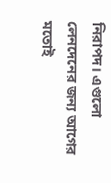নিরাপদ। এগুলো লেনদেনের জন্য আগের মতোই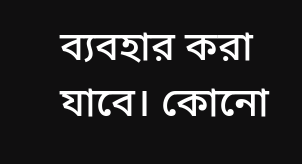ব্যবহার করা যাবে। কোনো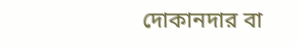দোকানদার বা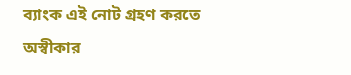ব্যাংক এই নোট গ্রহণ করতে অস্বীকার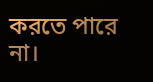করতে পারে না।